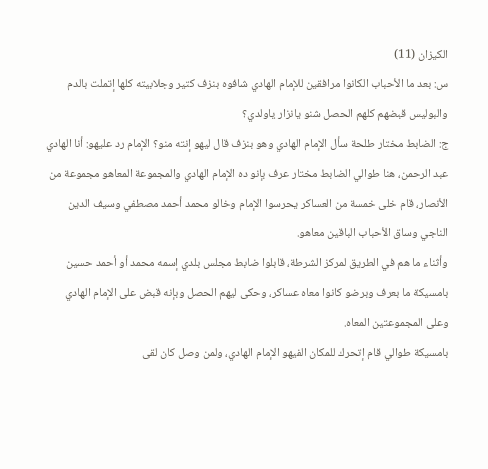الكيزان (11)
س: بعد ما الأحباب الكانوا مرافقين للإمام الهادي شافوه بنزف كتير وجلابيته كلها إتملت بالدم والبوليس قبضهم كلهم الحصل شنو يانزار ياولدي؟
ج: الضابط مختار طلحة سأل الإمام الهادي وهو بنزف قال ليهو إنته منو؟ الإمام رد عليهو: أنا الهادي عبد الرحمن، هنا طوالي الضابط مختار عرف بإنو ده الإمام الهادي والمجموعة المعاهو مجموعة من الأنصار، قام خلى خمسة من العساكر يحرسوا الإمام وخالو محمد أحمد مصطفي وسيف الدين الناجي وساق الأحباب الباقين معاهو.
وأثناء ما هم في الطريق لمركز الشرطة، قابلوا ضابط مجلس بلدي إسمه محمد أو أحمد حسين بامسيكة ما بعرف وبرضو كانوا معاه عساكر، وحكى ليهم الحصل وبإنه قبض على الإمام الهادي وعلى المجموعتين المعاه.
بامسيكة طوالي قام إتحرك للمكان الفيهو الإمام الهادي، ولمن وصل كان لقى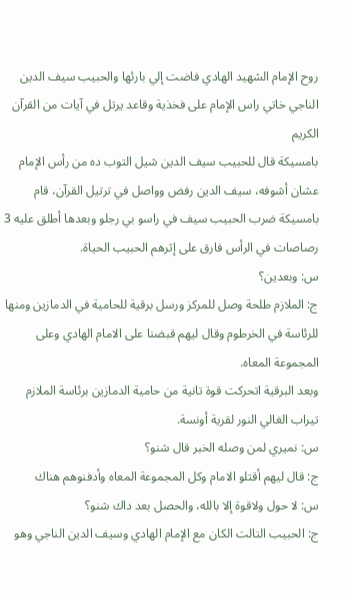روح الإمام الشهيد الهادي فاضت إلي بارئها والحبيب سيف الدين الناجي خاتي راس الإمام على فخذية وقاعد يرتل في آيات من القرآن الكريم
بامسيكة قال للحبيب سيف الدين شيل التوب ده من رأس الإمام عشان أشوفه، سيف الدين رفض وواصل في ترتيل القرآن، قام بامسيكة ضرب الحبيب سيف في راسو بي رجلو وبعدها أطلق عليه 3 رصاصات في الرأس فارق على إثرهم الحبيب الحياة.
س: وبعدين؟
ج: الملازم طلحة وصل للمركز ورسل برقية للحامية في الدمازين ومنها للرئاسة في الخرطوم وقال ليهم قبضنا على الامام الهادي وعلى المجموعة المعاه.
وبعد البرقية اتحركت قوة تانية من حامية الدمازين برئاسة الملازم تيراب الغالي النور لقرية أونسة.
س: نميري لمن وصله الخبر قال شنو؟
ج: قال ليهم أقتلو الامام وكل المجموعة المعاه وأدفنوهم هناك
س: لا حول ولاقوة إلا بالله، والحصل بعد داك شنو؟
ج: الحبيب التالت الكان مع الإمام الهادي وسيف الدين الناجي وهو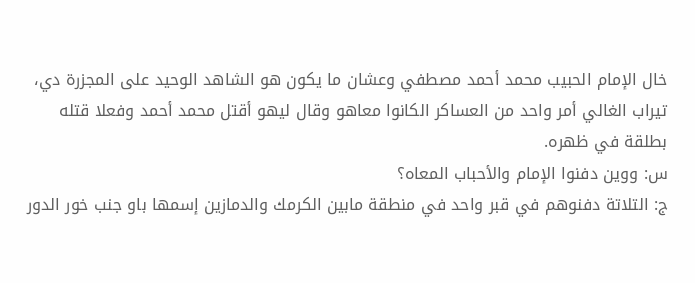خال الإمام الحبيب محمد أحمد مصطفي وعشان ما يكون هو الشاهد الوحيد على المجزرة دي، تيراب الغالي أمر واحد من العساكر الكانوا معاهو وقال ليهو أقتل محمد أحمد وفعلا قتله بطلقة في ظهره.
س: ووين دفنوا الإمام والأحباب المعاه؟
ج: التلاتة دفنوهم في قبر واحد في منطقة مابين الكرمك والدمازين إسمها باو جنب خور الدور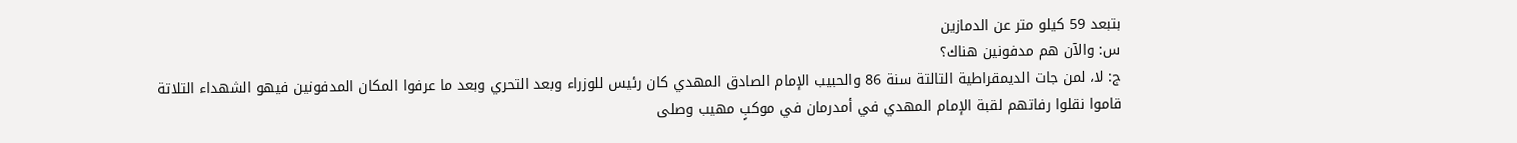بتبعد 59 كيلو متر عن الدمازين
س: والآن هم مدفونين هناك؟
ج: لا، لمن جات الديمقراطية التالتة سنة 86 والحبيب الإمام الصادق المهدي كان رئيس للوزراء وبعد التحري وبعد ما عرفوا المكان المدفونين فيهو الشهداء التلاتة قاموا نقلوا رفاتهم لقبة الإمام المهدي في أمدرمان في موكبٍ مهيب وصلى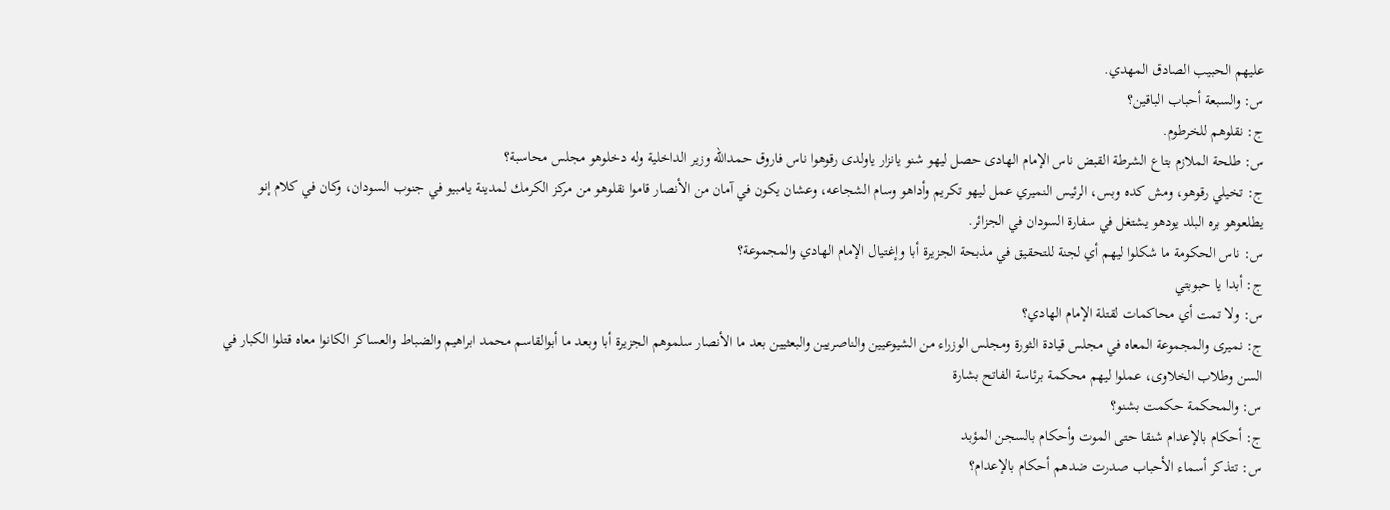عليهم الحبيب الصادق المهدي.
س: والسبعة أحباب الباقين؟
ج: نقلوهم للخرطوم.
س: طلحة الملازم بتاع الشرطة القبض ناس الإمام الهادى حصل ليهو شنو يانزار ياولدى رقوهوا ناس فاروق حمدالله وزير الداخلية وله دخلوهو مجلس محاسبة؟
ج: تخيلي رقوهو، ومش كده وبس، الرئيس النميري عمل ليهو تكريم وأداهو وسام الشجاعه، وعشان يكون في آمان من الأنصار قاموا نقلوهو من مركز الكرمك لمدينة يامبيو في جنوب السودان، وكان في كلام إنو يطلعوهو بره البلد يودهو يشتغل في سفارة السودان في الجزائر.
س: ناس الحكومة ما شكلوا ليهم أي لجنة للتحقيق في مذبحة الجزيرة أبا وإغتيال الإمام الهادي والمجموعة؟
ج: أبدا يا حبوبتي
س: ولا تمت أي محاكمات لقتلة الإمام الهادي؟
ج: نميرى والمجموعة المعاه في مجلس قيادة الثورة ومجلس الوزراء من الشيوعيين والناصريين والبعثيين بعد ما الأنصار سلموهم الجزيرة أبا وبعد ما أبوالقاسم محمد ابراهيم والضباط والعساكر الكانوا معاه قتلوا الكبار في السن وطلاب الخلاوى، عملوا ليهم محكمة برئاسة الفاتح بشارة
س: والمحكمة حكمت بشنو؟
ج: أحكام بالإعدام شنقا حتى الموت وأحكام بالسجن المؤبد
س: تتذكر أسماء الأحباب صدرت ضدهم أحكام بالإعدام؟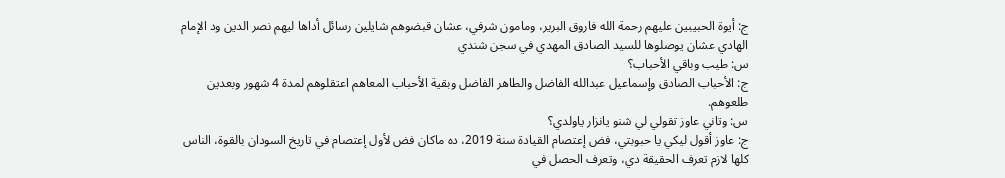ج: أيوة الحبيبين عليهم رحمة الله فاروق البرير، ومامون شرفي، عشان قبضوهم شايلين رسائل أداها ليهم نصر الدين ود الإمام الهادي عشان يوصلوها للسيد الصادق المهدي في سجن شندي
س: طيب وباقي الأحباب؟
ج: الأحباب الصادق وإسماعيل عبدالله الفاضل والطاهر الفاضل وبقية الأحباب المعاهم اعتقلوهم لمدة 4 شهور وبعدين طلعوهم.
س: وتاني عاوز تقولي لي شنو يانزار ياولدي؟
ج: عاوز أقول ليكي يا حبوبتي، فض إعتصام القيادة سنة 2019، ده ماكان فض لأول إعتصام في تاريخ السودان بالقوة، الناس كلها لازم تعرف الحقيقة دي، وتعرف الحصل في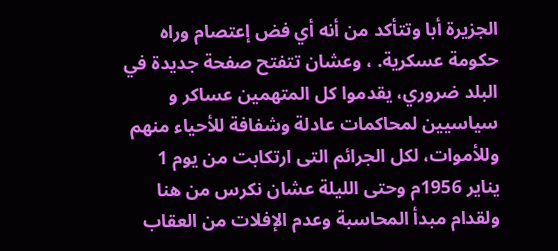الجزيرة أبا وتتأكد من أنه أي فض إعتصام وراه حكومة عسكرية. ، وعشان تتفتح صفحة جديدة في البلد ضروري، يقدموا كل المتهمين عساكر و سياسيين لمحاكمات عادلة وشفافة للأحياء منهم وللأموات، لكل الجرائم التى ارتكابت من يوم 1 يناير 1956م وحتى الليلة عشان نكرس من هنا ولقدام مبدأ المحاسبة وعدم الإفلات من العقاب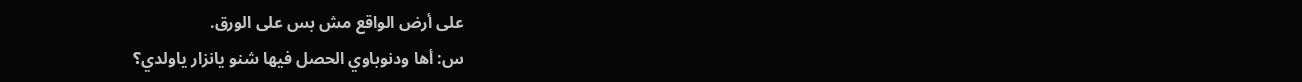على أرض الواقع مش بس على الورق.
س: أها ودنوباوي الحصل فيها شنو يانزار ياولدي؟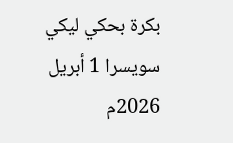بكرة بحكي ليكي
سويسرا 1 أبريل 2026م